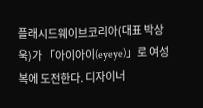플래시드웨이브코리아(대표 박상욱)가 「아이아이(eyeye)」로 여성복에 도전한다. 디자이너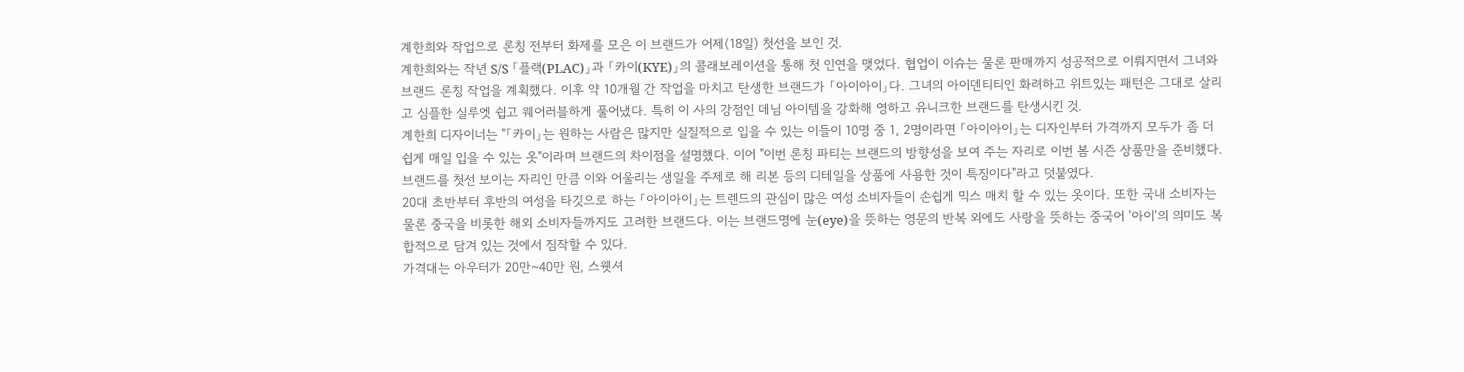계한희와 작업으로 론칭 전부터 화제를 모은 이 브랜드가 어제(18일) 첫선을 보인 것.
계한희와는 작년 S/S 「플랙(PLAC)」과 「카이(KYE)」의 콜래보레이션을 통해 첫 인연을 맺었다. 협업이 이슈는 물론 판매까지 성공적으로 이뤄지면서 그녀와 브랜드 론칭 작업을 계획했다. 이후 약 10개월 간 작업을 마치고 탄생한 브랜드가 「아이아이」다. 그녀의 아이덴티티인 화려하고 위트있는 패턴은 그대로 살리고 심플한 실루엣 쉽고 웨어러블하게 풀어냈다. 특히 이 사의 강점인 데님 아이템을 강화해 영하고 유니크한 브랜드를 탄생시킨 것.
계한희 디자이너는 "「카이」는 원하는 사람은 많지만 실질적으로 입을 수 있는 이들이 10명 중 1, 2명이라면 「아이아이」는 디자인부터 가격까지 모두가 좀 더 쉽게 매일 입을 수 있는 옷"이라며 브랜드의 차이점을 설명했다. 이어 "이번 론칭 파티는 브랜드의 방향성을 보여 주는 자리로 이번 봄 시즌 상품만을 준비했다. 브랜드를 첫선 보이는 자리인 만큼 이와 어울리는 생일을 주제로 해 리본 등의 디테일을 상품에 사용한 것이 특징이다"라고 덧붙였다.
20대 초반부터 후반의 여성을 타깃으로 하는 「아이아이」는 트렌드의 관심이 많은 여성 소비자들이 손쉽게 믹스 매치 할 수 있는 옷이다. 또한 국내 소비자는 물론 중국을 비롯한 해외 소비자들까지도 고려한 브랜드다. 이는 브랜드명에 눈(eye)을 뜻하는 영문의 반복 외에도 사랑을 뜻하는 중국어 '아이'의 의미도 복합적으로 담겨 있는 것에서 짐작할 수 있다.
가격대는 아우터가 20만~40만 원, 스웻셔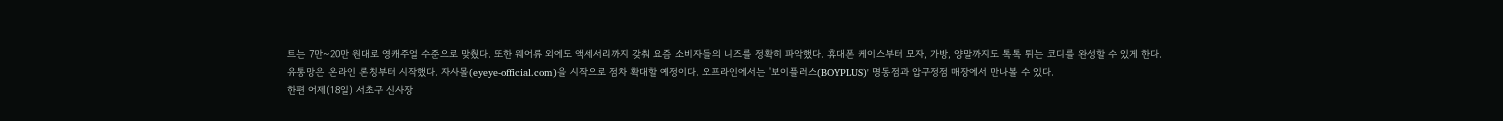트는 7만~20만 원대로 영캐주얼 수준으로 맞췄다. 또한 웨어류 외에도 액세서리까지 갖춰 요즘 소비자들의 니즈를 정확히 파악했다. 휴대폰 케이스부터 모자, 가방, 양말까지도 톡톡 튀는 코디를 완성할 수 있게 한다.
유통망은 온라인 론칭부터 시작했다. 자사몰(eyeye-official.com)을 시작으로 점차 확대할 예정이다. 오프라인에서는 '보이플러스(BOYPLUS)' 명동점과 압구정점 매장에서 만나볼 수 있다.
한편 어제(18일) 서초구 신사장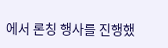에서 론칭 행사를 진행했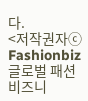다.
<저작권자ⓒ Fashionbiz 글로벌 패션비즈니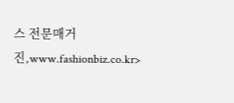스 전문매거진,www.fashionbiz.co.kr>